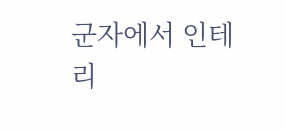군자에서 인테리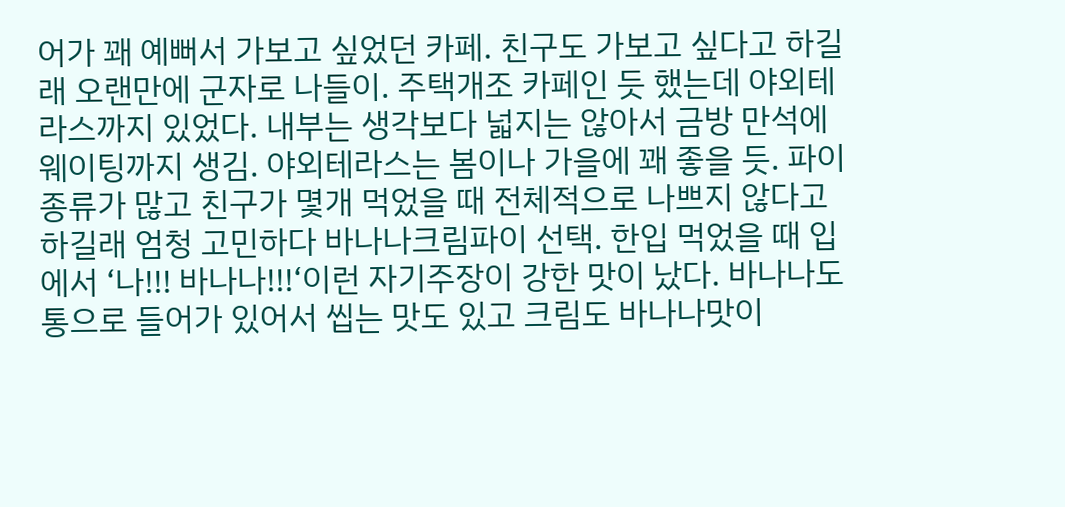어가 꽤 예뻐서 가보고 싶었던 카페. 친구도 가보고 싶다고 하길래 오랜만에 군자로 나들이. 주택개조 카페인 듯 했는데 야외테라스까지 있었다. 내부는 생각보다 넓지는 않아서 금방 만석에 웨이팅까지 생김. 야외테라스는 봄이나 가을에 꽤 좋을 듯. 파이 종류가 많고 친구가 몇개 먹었을 때 전체적으로 나쁘지 않다고 하길래 엄청 고민하다 바나나크림파이 선택. 한입 먹었을 때 입에서 ‘나!!! 바나나!!!‘이런 자기주장이 강한 맛이 났다. 바나나도 통으로 들어가 있어서 씹는 맛도 있고 크림도 바나나맛이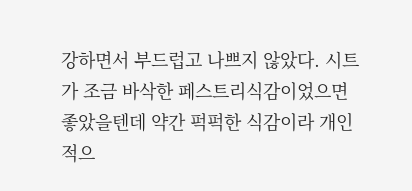강하면서 부드럽고 나쁘지 않았다. 시트가 조금 바삭한 페스트리식감이었으면 좋았을텐데 약간 퍽퍽한 식감이라 개인적으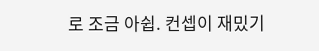로 조금 아쉽. 컨셉이 재밌기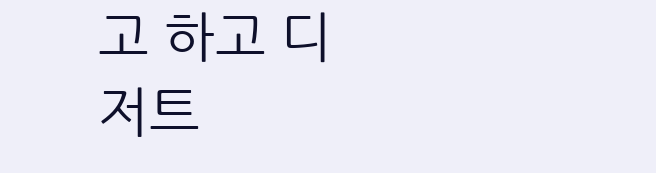고 하고 디저트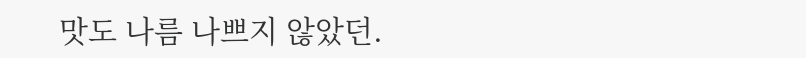맛도 나름 나쁘지 않았던.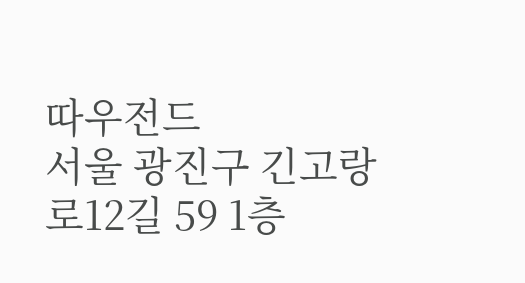따우전드
서울 광진구 긴고랑로12길 59 1층